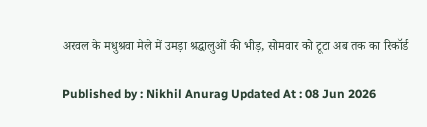अरवल के मधुश्रवा मेले में उमड़ा श्रद्धालुओं की भीड़, सोमवार को टूटा अब तक का रिकॉर्ड

Published by : Nikhil Anurag Updated At : 08 Jun 2026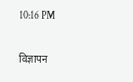10:16 PM

विज्ञापन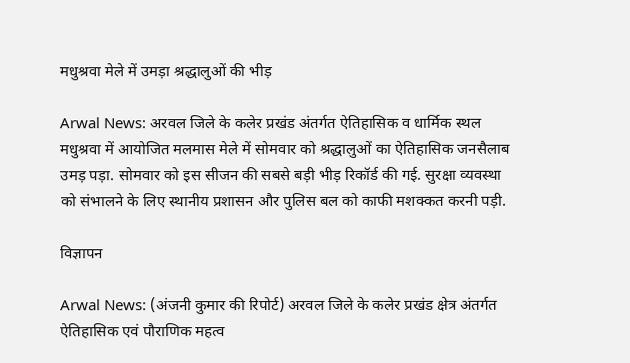मधुश्रवा मेले में उमड़ा श्रद्धालुओं की भीड़

Arwal News: अरवल जिले के कलेर प्रखंड अंतर्गत ऐतिहासिक व धार्मिक स्थल मधुश्रवा में आयोजित मलमास मेले में सोमवार को श्रद्धालुओं का ऐतिहासिक जनसैलाब उमड़ पड़ा. सोमवार को इस सीजन की सबसे बड़ी भीड़ रिकॉर्ड की गई. सुरक्षा व्यवस्था को संभालने के लिए स्थानीय प्रशासन और पुलिस बल को काफी मशक्कत करनी पड़ी.

विज्ञापन

Arwal News: (अंजनी कुमार की रिपोर्ट) अरवल जिले के कलेर प्रखंड क्षेत्र अंतर्गत ऐतिहासिक एवं पौराणिक महत्व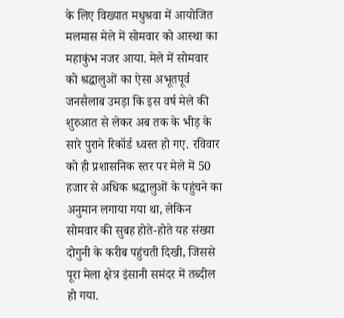के लिए विख्यात मधुश्रवा में आयोजित मलमास मेले में सोमवार को आस्था का महाकुंभ नजर आया. मेले में सोमवार को श्रद्धालुओं का ऐसा अभूतपूर्व जनसैलाब उमड़ा कि इस वर्ष मेले की शुरुआत से लेकर अब तक के भीड़ के सारे पुराने रिकॉर्ड ध्वस्त हो गए. रविवार को ही प्रशासनिक स्तर पर मेले में 50 हजार से अधिक श्रद्धालुओं के पहुंचने का अनुमान लगाया गया था, लेकिन सोमवार की सुबह होते-होते यह संख्या दोगुनी के करीब पहुंचती दिखी, जिससे पूरा मेला क्षेत्र इंसानी समंदर में तब्दील हो गया.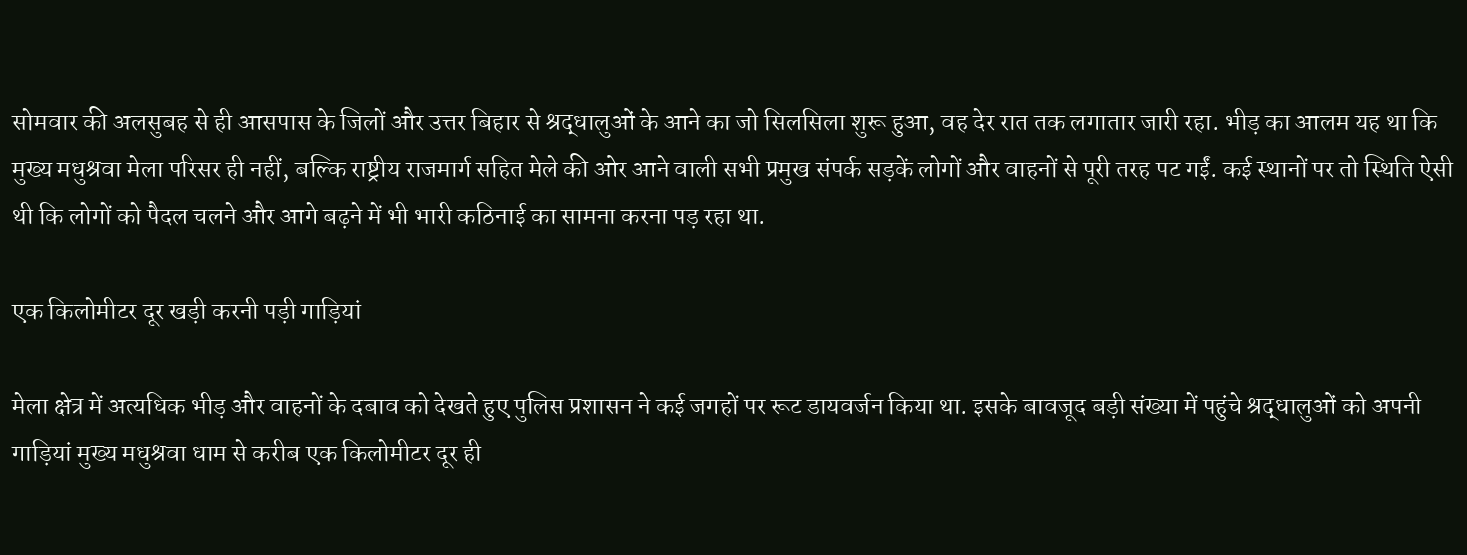सोमवार की अलसुबह से ही आसपास के जिलों और उत्तर बिहार से श्रद्धालुओं के आने का जो सिलसिला शुरू हुआ, वह देर रात तक लगातार जारी रहा. भीड़ का आलम यह था कि मुख्य मधुश्रवा मेला परिसर ही नहीं, बल्कि राष्ट्रीय राजमार्ग सहित मेले की ओर आने वाली सभी प्रमुख संपर्क सड़कें लोगों और वाहनों से पूरी तरह पट गईं. कई स्थानों पर तो स्थिति ऐसी थी कि लोगों को पैदल चलने और आगे बढ़ने में भी भारी कठिनाई का सामना करना पड़ रहा था.

एक किलोमीटर दूर खड़ी करनी पड़ी गाड़ियां

मेला क्षेत्र में अत्यधिक भीड़ और वाहनों के दबाव को देखते हुए पुलिस प्रशासन ने कई जगहों पर रूट डायवर्जन किया था. इसके बावजूद बड़ी संख्या में पहुंचे श्रद्धालुओं को अपनी गाड़ियां मुख्य मधुश्रवा धाम से करीब एक किलोमीटर दूर ही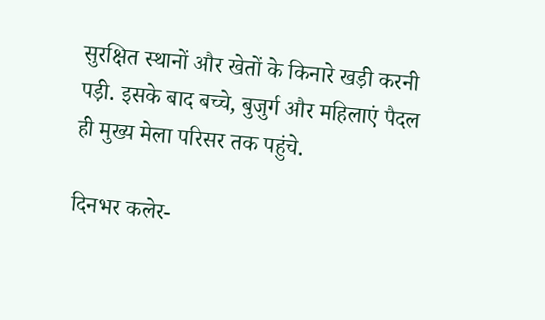सुरक्षित स्थानों और खेतों के किनारे खड़ी करनी पड़ी. इसके बाद बच्चे, बुजुर्ग और महिलाएं पैदल ही मुख्य मेला परिसर तक पहुंचे.

दिनभर कलेर-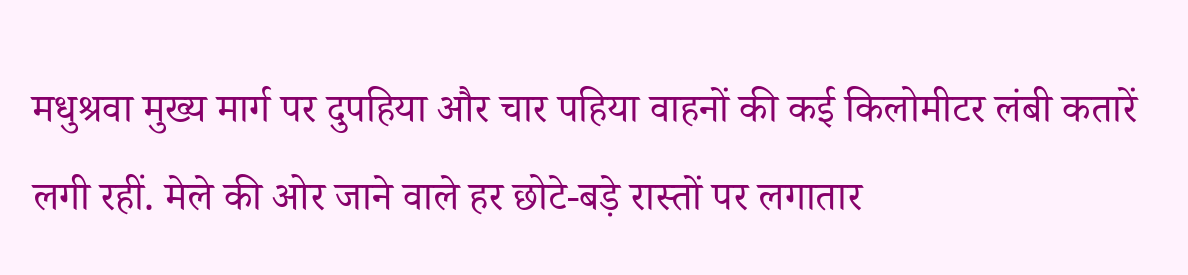मधुश्रवा मुख्य मार्ग पर दुपहिया और चार पहिया वाहनों की कई किलोमीटर लंबी कतारें लगी रहीं. मेले की ओर जाने वाले हर छोटे-बड़े रास्तों पर लगातार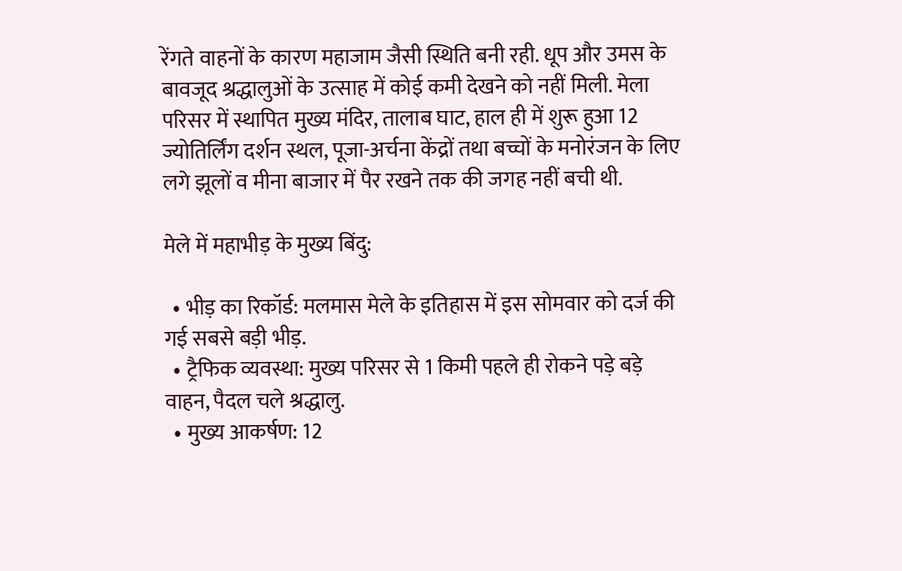रेंगते वाहनों के कारण महाजाम जैसी स्थिति बनी रही. धूप और उमस के बावजूद श्रद्धालुओं के उत्साह में कोई कमी देखने को नहीं मिली. मेला परिसर में स्थापित मुख्य मंदिर, तालाब घाट, हाल ही में शुरू हुआ 12 ज्योतिर्लिंग दर्शन स्थल, पूजा-अर्चना केंद्रों तथा बच्चों के मनोरंजन के लिए लगे झूलों व मीना बाजार में पैर रखने तक की जगह नहीं बची थी.

मेले में महाभीड़ के मुख्य बिंदु:

  • भीड़ का रिकॉर्ड: मलमास मेले के इतिहास में इस सोमवार को दर्ज की गई सबसे बड़ी भीड़.
  • ट्रैफिक व्यवस्था: मुख्य परिसर से 1 किमी पहले ही रोकने पड़े बड़े वाहन, पैदल चले श्रद्धालु.
  • मुख्य आकर्षण: 12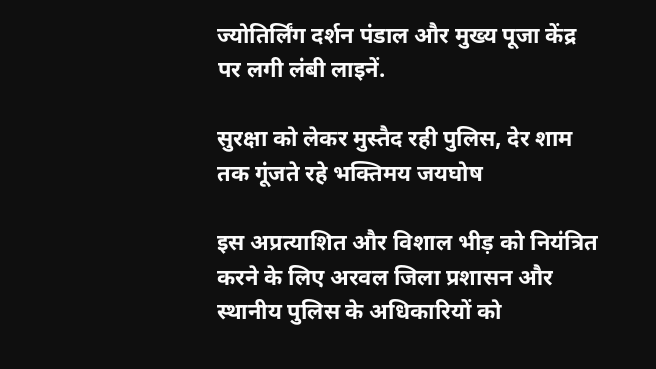ज्योतिर्लिंग दर्शन पंडाल और मुख्य पूजा केंद्र पर लगी लंबी लाइनें.

सुरक्षा को लेकर मुस्तैद रही पुलिस, देर शाम तक गूंजते रहे भक्तिमय जयघोष

इस अप्रत्याशित और विशाल भीड़ को नियंत्रित करने के लिए अरवल जिला प्रशासन और स्थानीय पुलिस के अधिकारियों को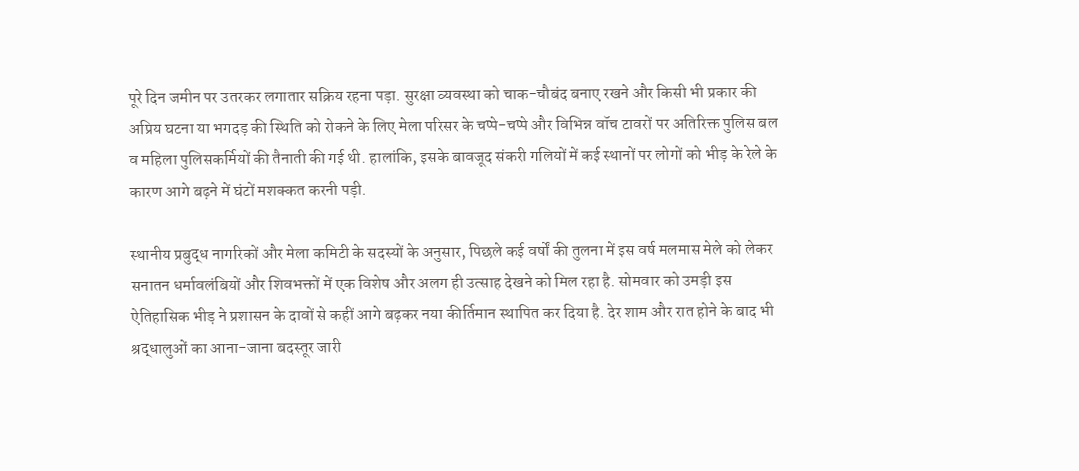पूरे दिन जमीन पर उतरकर लगातार सक्रिय रहना पड़ा. सुरक्षा व्यवस्था को चाक-चौबंद बनाए रखने और किसी भी प्रकार की अप्रिय घटना या भगदड़ की स्थिति को रोकने के लिए मेला परिसर के चप्पे-चप्पे और विभिन्न वॉच टावरों पर अतिरिक्त पुलिस बल व महिला पुलिसकर्मियों की तैनाती की गई थी. हालांकि, इसके बावजूद संकरी गलियों में कई स्थानों पर लोगों को भीड़ के रेले के कारण आगे बढ़ने में घंटों मशक्कत करनी पड़ी.

स्थानीय प्रबुद्ध नागरिकों और मेला कमिटी के सदस्यों के अनुसार, पिछले कई वर्षों की तुलना में इस वर्ष मलमास मेले को लेकर सनातन धर्मावलंबियों और शिवभक्तों में एक विशेष और अलग ही उत्साह देखने को मिल रहा है. सोमवार को उमड़ी इस ऐतिहासिक भीड़ ने प्रशासन के दावों से कहीं आगे बढ़कर नया कीर्तिमान स्थापित कर दिया है. देर शाम और रात होने के बाद भी श्रद्धालुओं का आना-जाना बदस्तूर जारी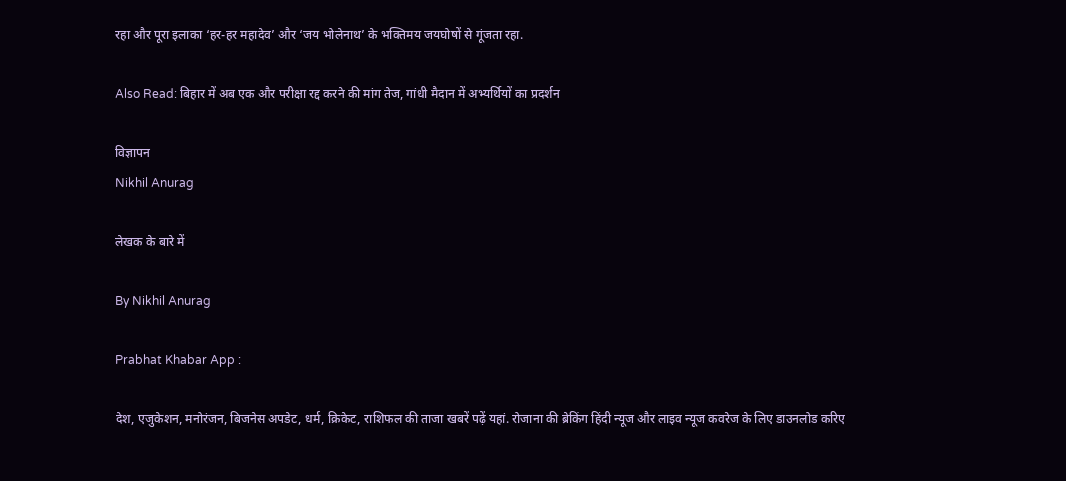रहा और पूरा इलाका ‘हर-हर महादेव’ और ‘जय भोलेनाथ’ के भक्तिमय जयघोषों से गूंजता रहा.

Also Read: बिहार में अब एक और परीक्षा रद्द करने की मांग तेज, गांधी मैदान में अभ्यर्थियों का प्रदर्शन

विज्ञापन
Nikhil Anurag

लेखक के बारे में

By Nikhil Anurag

Prabhat Khabar App :

देश, एजुकेशन, मनोरंजन, बिजनेस अपडेट, धर्म, क्रिकेट, राशिफल की ताजा खबरें पढ़ें यहां. रोजाना की ब्रेकिंग हिंदी न्यूज और लाइव न्यूज कवरेज के लिए डाउनलोड करिए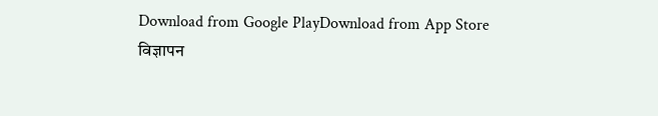Download from Google PlayDownload from App Store
विज्ञापन